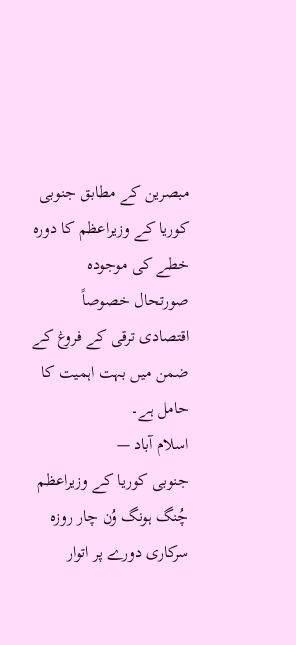مبصرین کے مطابق جنوبی کوریا کے وزیراعظم کا دورہ خطے کی موجودہ صورتحال خصوصاً اقتصادی ترقی کے فروغ کے ضمن میں بہت اہمیت کا حامل ہے۔
اسلام آباد —
جنوبی کوریا کے وزیراعظم چُنگ ہونگ وُن چار روزہ سرکاری دورے پر اتوار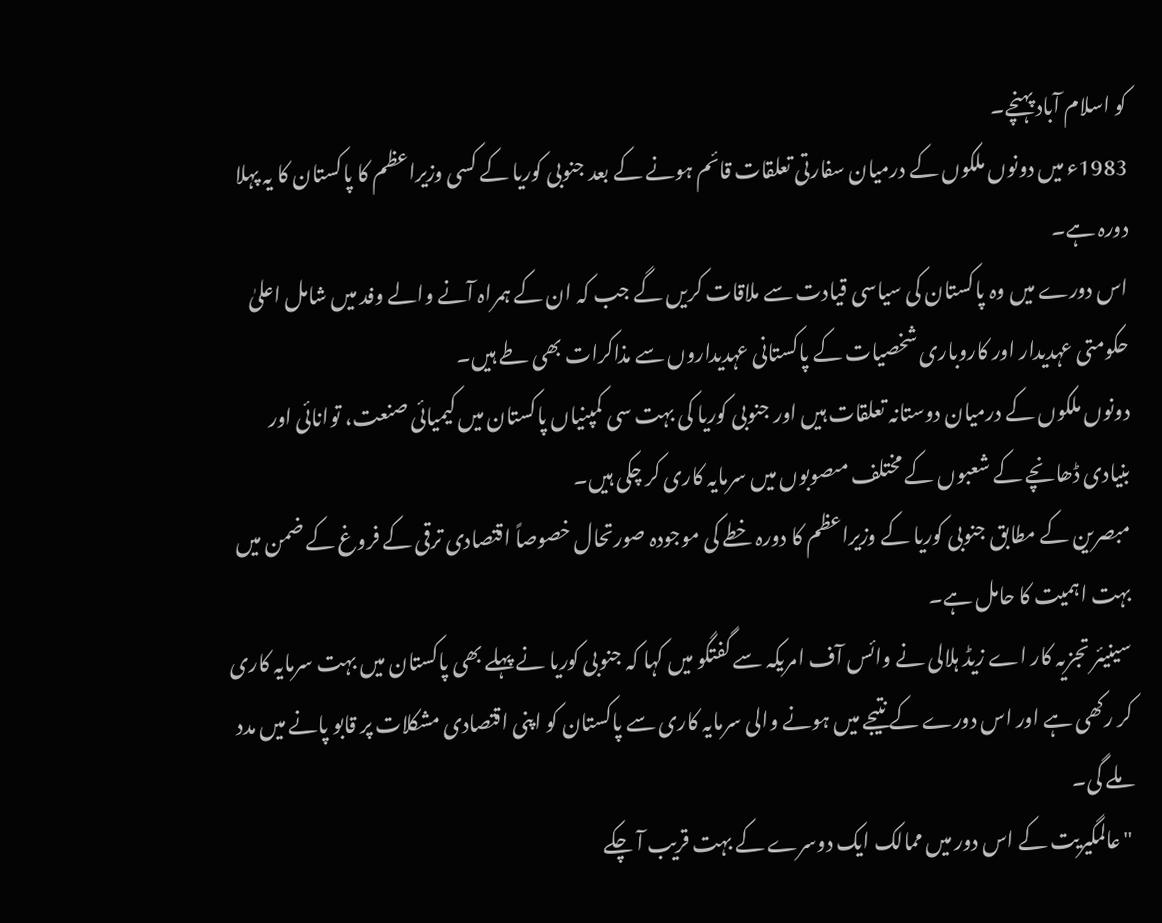کو اسلام آباد پہنچے۔
1983ء میں دونوں ملکوں کے درمیان سفارتی تعلقات قائم ہونے کے بعد جنوبی کوریا کے کسی وزیراعظم کا پاکستان کا یہ پہلا دورہ ہے۔
اس دورے میں وہ پاکستان کی سیاسی قیادت سے ملاقات کریں گے جب کہ ان کے ہمراہ آنے والے وفد میں شامل اعلیٰ حکومتی عہدیدار اور کاروباری شخصیات کے پاکستانی عہدیداروں سے مذاکرات بھی طے ہیں۔
دونوں ملکوں کے درمیان دوستانہ تعلقات ہیں اور جنوبی کوریا کی بہت سی کمپنیاں پاکستان میں کیمیائی صنعت، توانائی اور بنیادی ڈھانچے کے شعبوں کے مختلف مںصوبوں میں سرمایہ کاری کر چکی ہیں۔
مبصرین کے مطابق جنوبی کوریا کے وزیراعظم کا دورہ خطے کی موجودہ صورتحال خصوصاً اقتصادی ترقی کے فروغ کے ضمن میں بہت اہمیت کا حامل ہے۔
سینیئر تجزیہ کار اے زیڈ ہلالی نے وائس آف امریکہ سے گفتگو میں کہا کہ جنوبی کوریا نے پہلے بھی پاکستان میں بہت سرمایہ کاری کر رکھی ہے اور اس دورے کے نتیجے میں ہونے والی سرمایہ کاری سے پاکستان کو اپنی اقتصادی مشکلات پر قابو پانے میں مدد ملے گی۔
"عالمگیریت کے اس دور میں ممالک ایک دوسرے کے بہت قریب آ چکے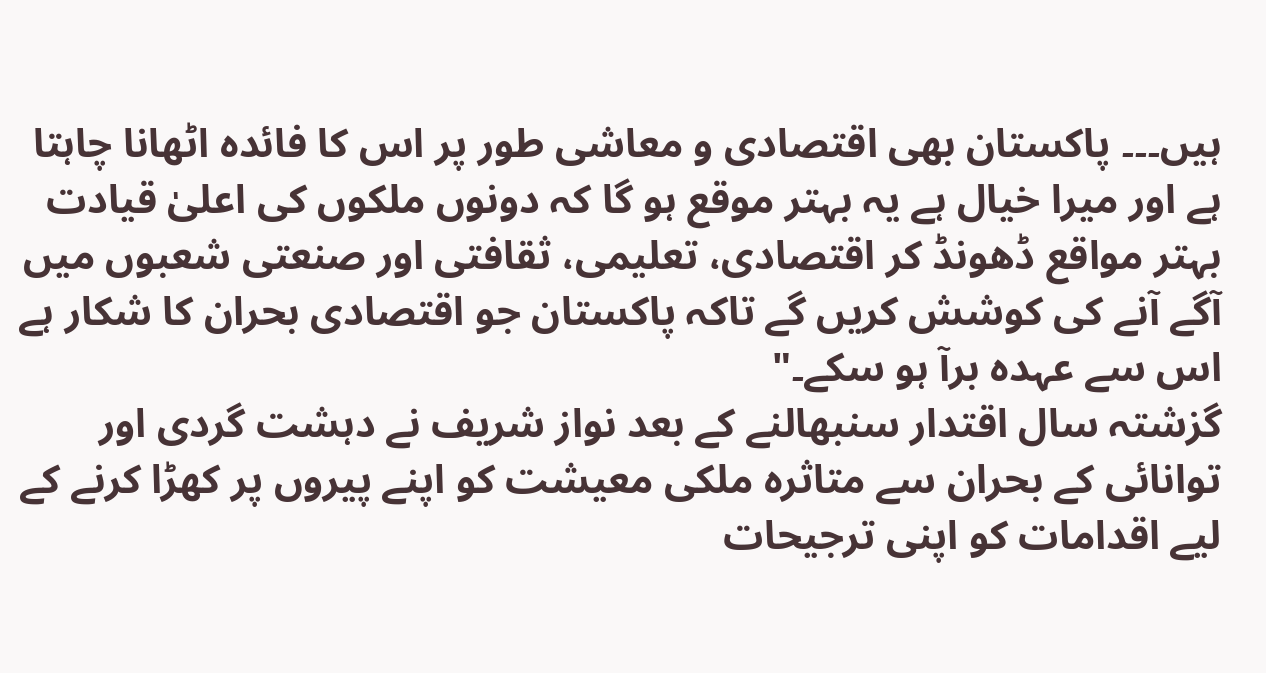ہیں۔۔۔ پاکستان بھی اقتصادی و معاشی طور پر اس کا فائدہ اٹھانا چاہتا ہے اور میرا خیال ہے یہ بہتر موقع ہو گا کہ دونوں ملکوں کی اعلیٰ قیادت بہتر مواقع ڈھونڈ کر اقتصادی، تعلیمی، ثقافتی اور صنعتی شعبوں میں آگے آنے کی کوشش کریں گے تاکہ پاکستان جو اقتصادی بحران کا شکار ہے اس سے عہدہ برآ ہو سکے۔"
گزشتہ سال اقتدار سنبھالنے کے بعد نواز شریف نے دہشت گردی اور توانائی کے بحران سے متاثرہ ملکی معیشت کو اپنے پیروں پر کھڑا کرنے کے لیے اقدامات کو اپنی ترجیحات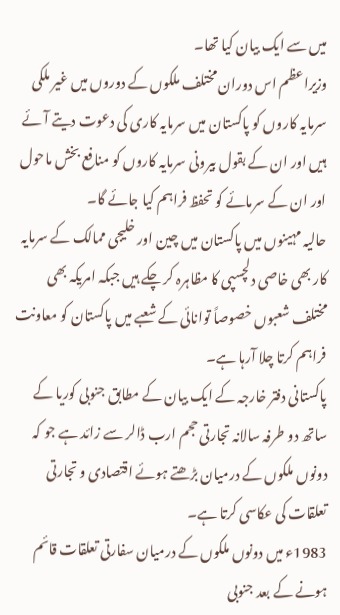میں سے ایک بیان کیا تھا۔
وزیراعظم اس دوران مختلف ملکوں کے دوروں میں غیر ملکی سرمایہ کاروں کو پاکستان میں سرمایہ کاری کی دعوت دیتے آئے ہیں اور ان کے بقول بیرونی سرمایہ کاروں کو منافع بخش ماحول اور ان کے سرمائے کو تحفظ فراہم کیا جائے گا۔
حالیہ مہینوں میں پاکستان میں چین اور خلیجی ممالک کے سرمایہ کار بھی خاصی دلچسپی کا مظاہرہ کر چکے ہیں جبکہ امریکہ بھی مختلف شعبوں خصوصاً توانائی کے شعبے میں پاکستان کو معاونت فراہم کرتا چلا آرہا ہے۔
پاکستانی دفتر خارجہ کے ایک بیان کے مطابق جنوبی کوریا کے ساتھ دو طرفہ سالانہ تجارتی حجم ارب ڈالر سے زائد ہے جو کہ دونوں ملکوں کے درمیان بڑھتے ہوئے اقتصادی و تجارتی تعلقات کی عکاسی کرتا ہے۔
1983ء میں دونوں ملکوں کے درمیان سفارتی تعلقات قائم ہونے کے بعد جنوبی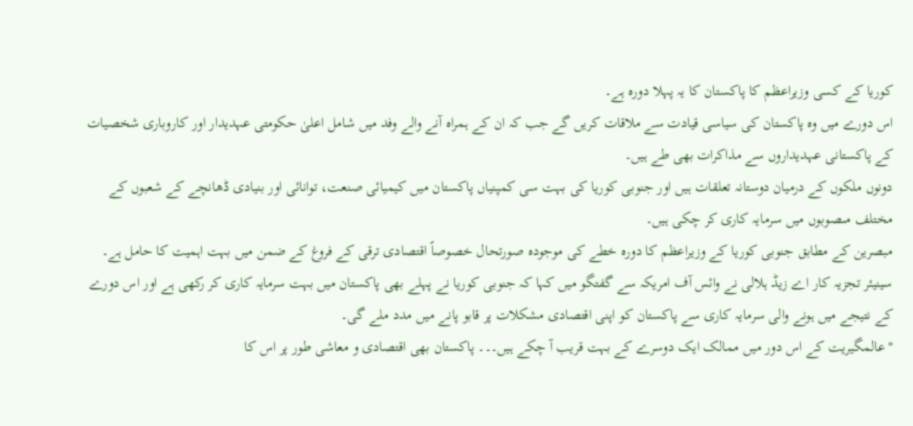کوریا کے کسی وزیراعظم کا پاکستان کا یہ پہلا دورہ ہے۔
اس دورے میں وہ پاکستان کی سیاسی قیادت سے ملاقات کریں گے جب کہ ان کے ہمراہ آنے والے وفد میں شامل اعلیٰ حکومتی عہدیدار اور کاروباری شخصیات کے پاکستانی عہدیداروں سے مذاکرات بھی طے ہیں۔
دونوں ملکوں کے درمیان دوستانہ تعلقات ہیں اور جنوبی کوریا کی بہت سی کمپنیاں پاکستان میں کیمیائی صنعت، توانائی اور بنیادی ڈھانچے کے شعبوں کے مختلف مںصوبوں میں سرمایہ کاری کر چکی ہیں۔
مبصرین کے مطابق جنوبی کوریا کے وزیراعظم کا دورہ خطے کی موجودہ صورتحال خصوصاً اقتصادی ترقی کے فروغ کے ضمن میں بہت اہمیت کا حامل ہے۔
سینیئر تجزیہ کار اے زیڈ ہلالی نے وائس آف امریکہ سے گفتگو میں کہا کہ جنوبی کوریا نے پہلے بھی پاکستان میں بہت سرمایہ کاری کر رکھی ہے اور اس دورے کے نتیجے میں ہونے والی سرمایہ کاری سے پاکستان کو اپنی اقتصادی مشکلات پر قابو پانے میں مدد ملے گی۔
"عالمگیریت کے اس دور میں ممالک ایک دوسرے کے بہت قریب آ چکے ہیں۔۔۔ پاکستان بھی اقتصادی و معاشی طور پر اس کا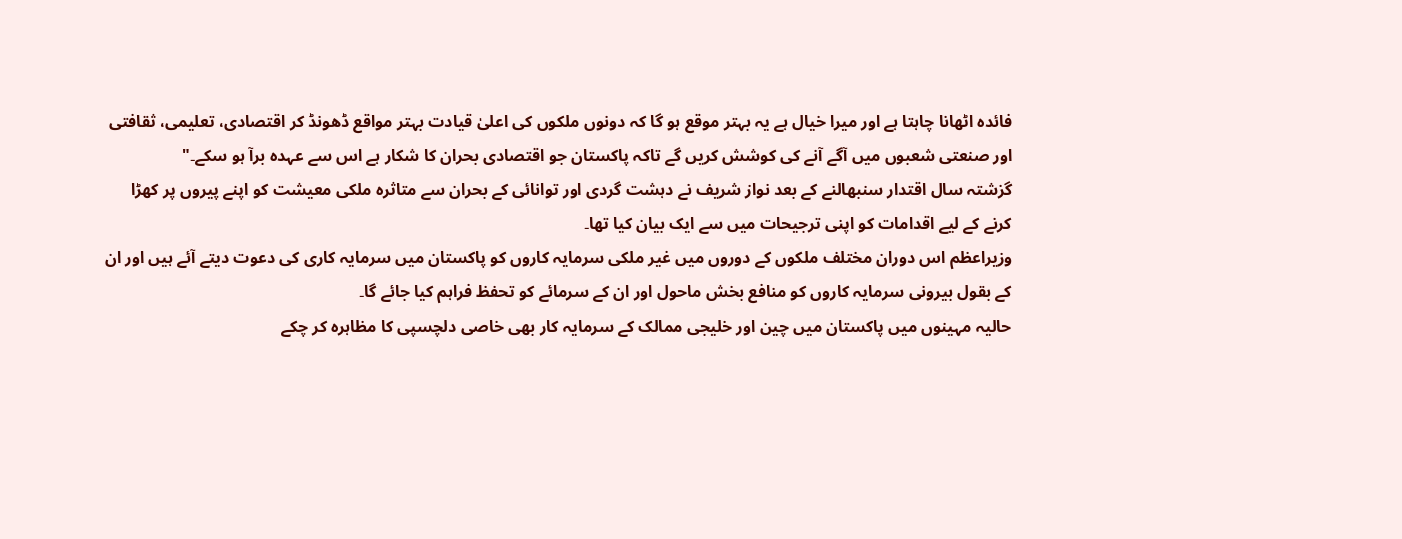فائدہ اٹھانا چاہتا ہے اور میرا خیال ہے یہ بہتر موقع ہو گا کہ دونوں ملکوں کی اعلیٰ قیادت بہتر مواقع ڈھونڈ کر اقتصادی، تعلیمی، ثقافتی اور صنعتی شعبوں میں آگے آنے کی کوشش کریں گے تاکہ پاکستان جو اقتصادی بحران کا شکار ہے اس سے عہدہ برآ ہو سکے۔"
گزشتہ سال اقتدار سنبھالنے کے بعد نواز شریف نے دہشت گردی اور توانائی کے بحران سے متاثرہ ملکی معیشت کو اپنے پیروں پر کھڑا کرنے کے لیے اقدامات کو اپنی ترجیحات میں سے ایک بیان کیا تھا۔
وزیراعظم اس دوران مختلف ملکوں کے دوروں میں غیر ملکی سرمایہ کاروں کو پاکستان میں سرمایہ کاری کی دعوت دیتے آئے ہیں اور ان کے بقول بیرونی سرمایہ کاروں کو منافع بخش ماحول اور ان کے سرمائے کو تحفظ فراہم کیا جائے گا۔
حالیہ مہینوں میں پاکستان میں چین اور خلیجی ممالک کے سرمایہ کار بھی خاصی دلچسپی کا مظاہرہ کر چکے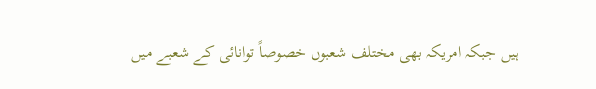ہیں جبکہ امریکہ بھی مختلف شعبوں خصوصاً توانائی کے شعبے میں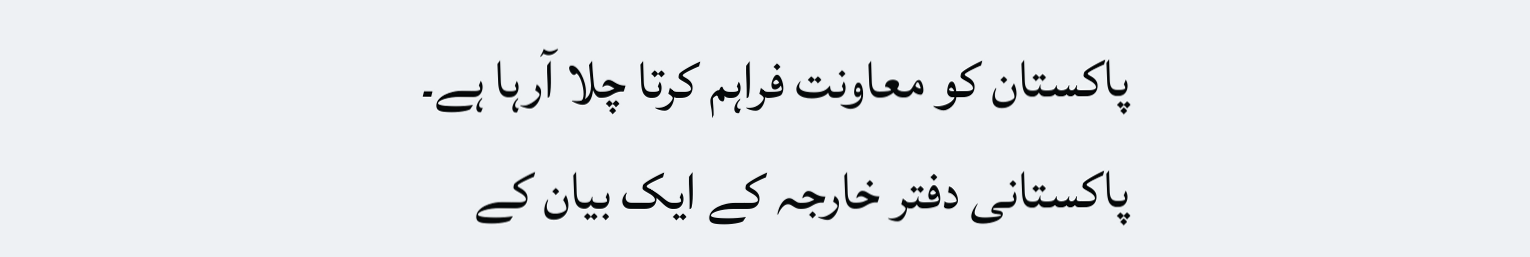پاکستان کو معاونت فراہم کرتا چلا آرہا ہے۔
پاکستانی دفتر خارجہ کے ایک بیان کے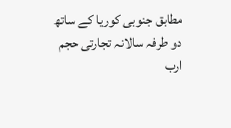مطابق جنوبی کوریا کے ساتھ دو طرفہ سالانہ تجارتی حجم ارب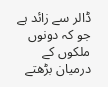ڈالر سے زائد ہے جو کہ دونوں ملکوں کے درمیان بڑھتے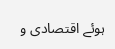ہوئے اقتصادی و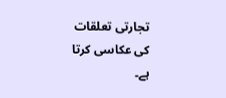تجارتی تعلقات کی عکاسی کرتا ہے۔